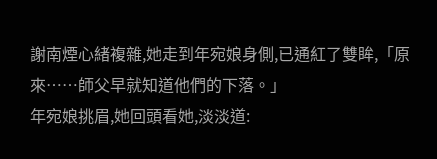謝南煙心緒複雜,她走到年宛娘身側,已通紅了雙眸,「原來……師父早就知道他們的下落。」
年宛娘挑眉,她回頭看她,淡淡道: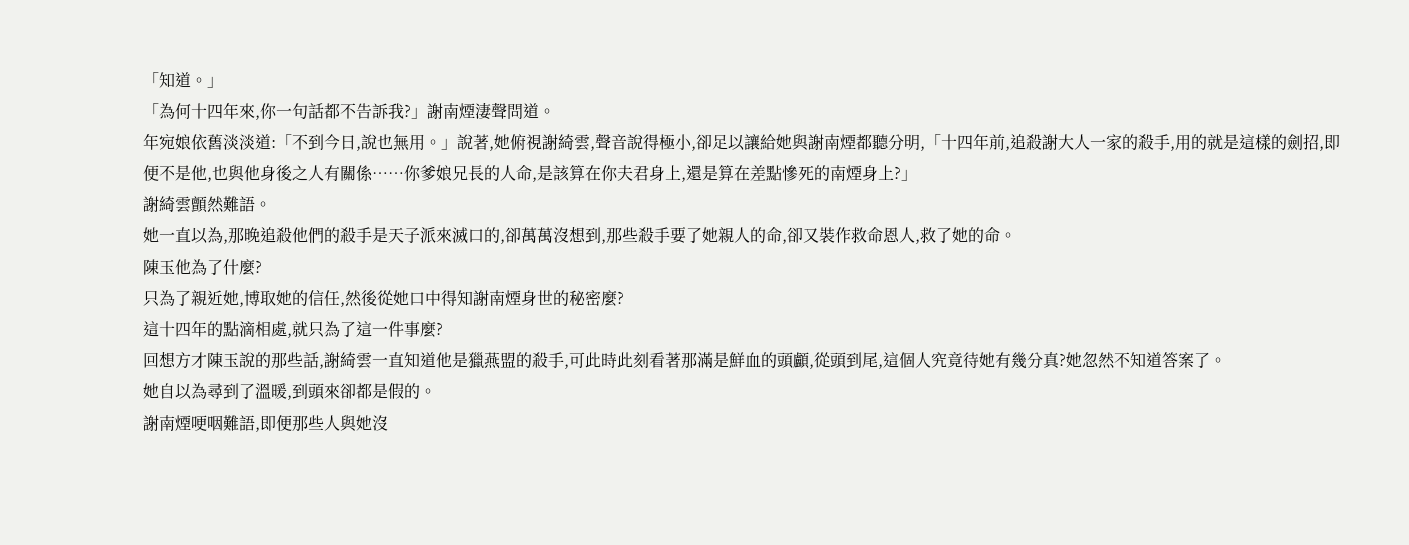「知道。」
「為何十四年來,你一句話都不告訴我?」謝南煙淒聲問道。
年宛娘依舊淡淡道:「不到今日,說也無用。」說著,她俯視謝綺雲,聲音說得極小,卻足以讓給她與謝南煙都聽分明,「十四年前,追殺謝大人一家的殺手,用的就是這樣的劍招,即便不是他,也與他身後之人有關係……你爹娘兄長的人命,是該算在你夫君身上,還是算在差點慘死的南煙身上?」
謝綺雲顫然難語。
她一直以為,那晚追殺他們的殺手是天子派來滅口的,卻萬萬沒想到,那些殺手要了她親人的命,卻又裝作救命恩人,救了她的命。
陳玉他為了什麼?
只為了親近她,博取她的信任,然後從她口中得知謝南煙身世的秘密麼?
這十四年的點滴相處,就只為了這一件事麼?
回想方才陳玉說的那些話,謝綺雲一直知道他是獵燕盟的殺手,可此時此刻看著那滿是鮮血的頭顱,從頭到尾,這個人究竟待她有幾分真?她忽然不知道答案了。
她自以為尋到了溫暖,到頭來卻都是假的。
謝南煙哽咽難語,即便那些人與她沒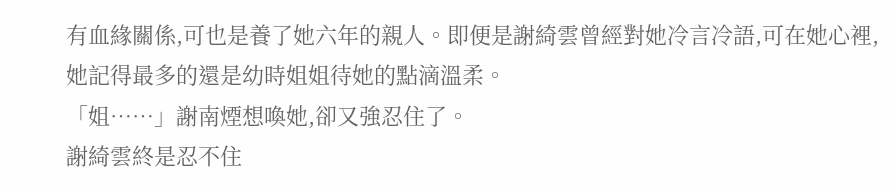有血緣關係,可也是養了她六年的親人。即便是謝綺雲曾經對她冷言冷語,可在她心裡,她記得最多的還是幼時姐姐待她的點滴溫柔。
「姐……」謝南煙想喚她,卻又強忍住了。
謝綺雲終是忍不住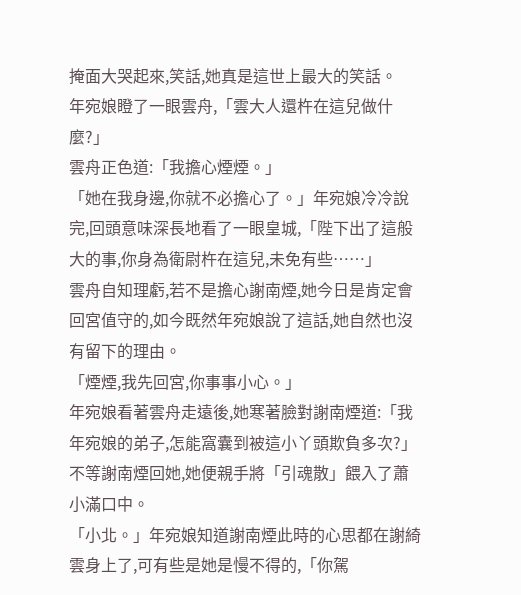掩面大哭起來,笑話,她真是這世上最大的笑話。
年宛娘瞪了一眼雲舟,「雲大人還杵在這兒做什麼?」
雲舟正色道:「我擔心煙煙。」
「她在我身邊,你就不必擔心了。」年宛娘冷冷說完,回頭意味深長地看了一眼皇城,「陛下出了這般大的事,你身為衛尉杵在這兒,未免有些……」
雲舟自知理虧,若不是擔心謝南煙,她今日是肯定會回宮值守的,如今既然年宛娘說了這話,她自然也沒有留下的理由。
「煙煙,我先回宮,你事事小心。」
年宛娘看著雲舟走遠後,她寒著臉對謝南煙道:「我年宛娘的弟子,怎能窩囊到被這小丫頭欺負多次?」不等謝南煙回她,她便親手將「引魂散」餵入了蕭小滿口中。
「小北。」年宛娘知道謝南煙此時的心思都在謝綺雲身上了,可有些是她是慢不得的,「你駕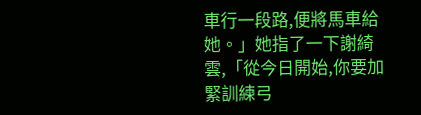車行一段路,便將馬車給她。」她指了一下謝綺雲,「從今日開始,你要加緊訓練弓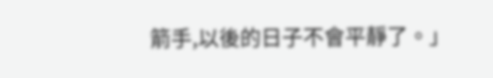箭手,以後的日子不會平靜了。」